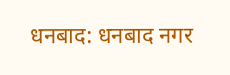धनबाद: धनबाद नगर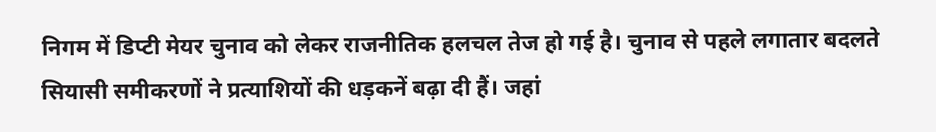निगम में डिप्टी मेयर चुनाव को लेकर राजनीतिक हलचल तेज हो गई है। चुनाव से पहले लगातार बदलते सियासी समीकरणों ने प्रत्याशियों की धड़कनें बढ़ा दी हैं। जहां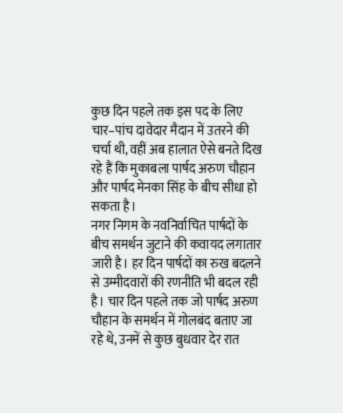कुछ दिन पहले तक इस पद के लिए चार–पांच दावेदार मैदान में उतरने की चर्चा थी, वहीं अब हालात ऐसे बनते दिख रहे हैं कि मुकाबला पार्षद अरुण चौहान और पार्षद मेनका सिंह के बीच सीधा हो सकता है।
नगर निगम के नवनिर्वाचित पार्षदों के बीच समर्थन जुटाने की कवायद लगातार जारी है। हर दिन पार्षदों का रुख बदलने से उम्मीदवारों की रणनीति भी बदल रही है। चार दिन पहले तक जो पार्षद अरुण चौहान के समर्थन में गोलबंद बताए जा रहे थे, उनमें से कुछ बुधवार देर रात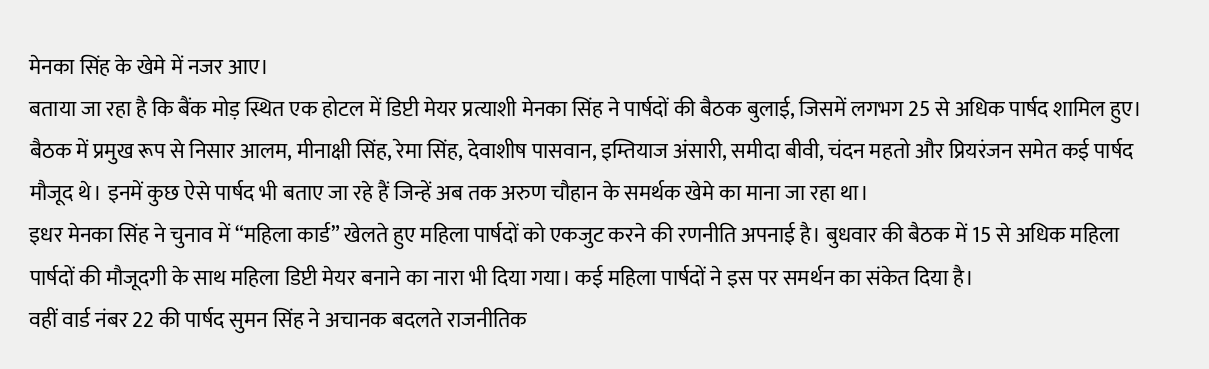मेनका सिंह के खेमे में नजर आए।
बताया जा रहा है कि बैंक मोड़ स्थित एक होटल में डिप्टी मेयर प्रत्याशी मेनका सिंह ने पार्षदों की बैठक बुलाई, जिसमें लगभग 25 से अधिक पार्षद शामिल हुए। बैठक में प्रमुख रूप से निसार आलम, मीनाक्षी सिंह, रेमा सिंह, देवाशीष पासवान, इम्तियाज अंसारी, समीदा बीवी, चंदन महतो और प्रियरंजन समेत कई पार्षद मौजूद थे। इनमें कुछ ऐसे पार्षद भी बताए जा रहे हैं जिन्हें अब तक अरुण चौहान के समर्थक खेमे का माना जा रहा था।
इधर मेनका सिंह ने चुनाव में “महिला कार्ड” खेलते हुए महिला पार्षदों को एकजुट करने की रणनीति अपनाई है। बुधवार की बैठक में 15 से अधिक महिला पार्षदों की मौजूदगी के साथ महिला डिप्टी मेयर बनाने का नारा भी दिया गया। कई महिला पार्षदों ने इस पर समर्थन का संकेत दिया है।
वहीं वार्ड नंबर 22 की पार्षद सुमन सिंह ने अचानक बदलते राजनीतिक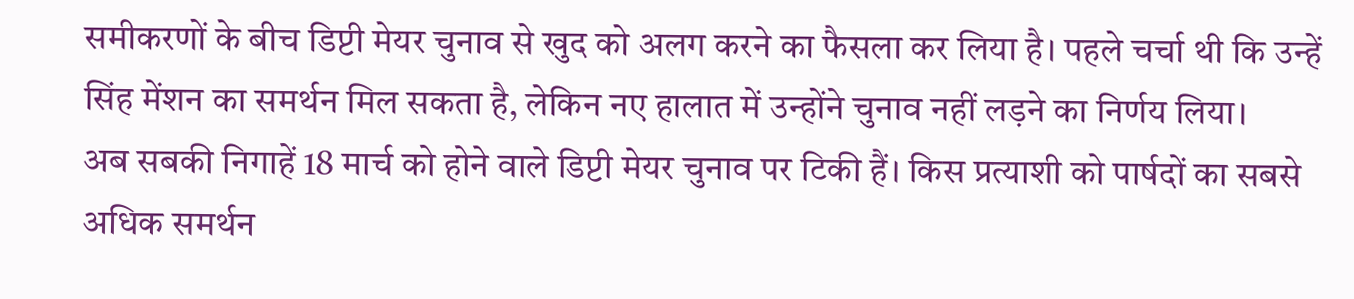समीकरणों के बीच डिप्टी मेयर चुनाव से खुद को अलग करने का फैसला कर लिया है। पहले चर्चा थी कि उन्हें सिंह मेंशन का समर्थन मिल सकता है, लेकिन नए हालात में उन्होंने चुनाव नहीं लड़ने का निर्णय लिया।
अब सबकी निगाहें 18 मार्च को होने वाले डिप्टी मेयर चुनाव पर टिकी हैं। किस प्रत्याशी को पार्षदों का सबसे अधिक समर्थन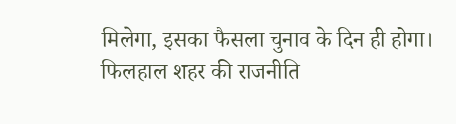मिलेगा, इसका फैसला चुनाव के दिन ही होगा। फिलहाल शहर की राजनीति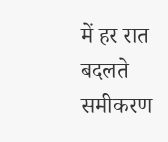में हर रात बदलते समीकरण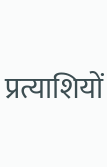प्रत्याशियों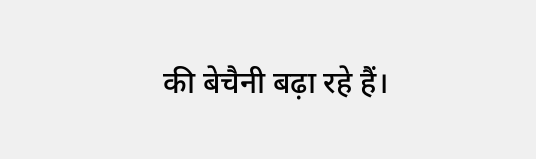की बेचैनी बढ़ा रहे हैं।